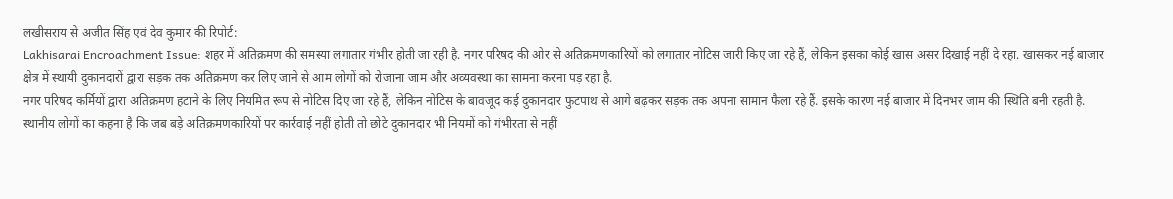लखीसराय से अजीत सिंह एवं देव कुमार की रिपोर्ट:
Lakhisarai Encroachment Issue: शहर में अतिक्रमण की समस्या लगातार गंभीर होती जा रही है. नगर परिषद की ओर से अतिक्रमणकारियों को लगातार नोटिस जारी किए जा रहे हैं, लेकिन इसका कोई खास असर दिखाई नहीं दे रहा. खासकर नई बाजार क्षेत्र में स्थायी दुकानदारों द्वारा सड़क तक अतिक्रमण कर लिए जाने से आम लोगों को रोजाना जाम और अव्यवस्था का सामना करना पड़ रहा है.
नगर परिषद कर्मियों द्वारा अतिक्रमण हटाने के लिए नियमित रूप से नोटिस दिए जा रहे हैं, लेकिन नोटिस के बावजूद कई दुकानदार फुटपाथ से आगे बढ़कर सड़क तक अपना सामान फैला रहे हैं. इसके कारण नई बाजार में दिनभर जाम की स्थिति बनी रहती है. स्थानीय लोगों का कहना है कि जब बड़े अतिक्रमणकारियों पर कार्रवाई नहीं होती तो छोटे दुकानदार भी नियमों को गंभीरता से नहीं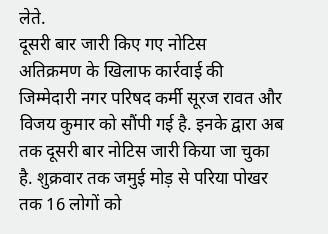लेते.
दूसरी बार जारी किए गए नोटिस
अतिक्रमण के खिलाफ कार्रवाई की जिम्मेदारी नगर परिषद कर्मी सूरज रावत और विजय कुमार को सौंपी गई है. इनके द्वारा अब तक दूसरी बार नोटिस जारी किया जा चुका है. शुक्रवार तक जमुई मोड़ से परिया पोखर तक 16 लोगों को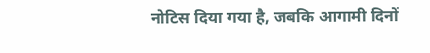नोटिस दिया गया है, जबकि आगामी दिनों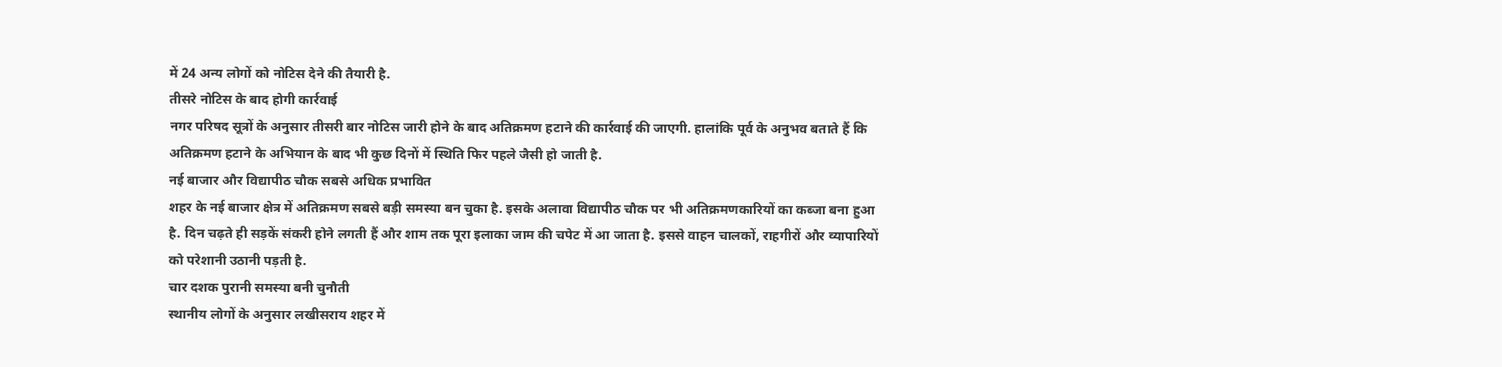में 24 अन्य लोगों को नोटिस देने की तैयारी है.
तीसरे नोटिस के बाद होगी कार्रवाई
नगर परिषद सूत्रों के अनुसार तीसरी बार नोटिस जारी होने के बाद अतिक्रमण हटाने की कार्रवाई की जाएगी. हालांकि पूर्व के अनुभव बताते हैं कि अतिक्रमण हटाने के अभियान के बाद भी कुछ दिनों में स्थिति फिर पहले जैसी हो जाती है.
नई बाजार और विद्यापीठ चौक सबसे अधिक प्रभावित
शहर के नई बाजार क्षेत्र में अतिक्रमण सबसे बड़ी समस्या बन चुका है. इसके अलावा विद्यापीठ चौक पर भी अतिक्रमणकारियों का कब्जा बना हुआ है. दिन चढ़ते ही सड़कें संकरी होने लगती हैं और शाम तक पूरा इलाका जाम की चपेट में आ जाता है. इससे वाहन चालकों, राहगीरों और व्यापारियों को परेशानी उठानी पड़ती है.
चार दशक पुरानी समस्या बनी चुनौती
स्थानीय लोगों के अनुसार लखीसराय शहर में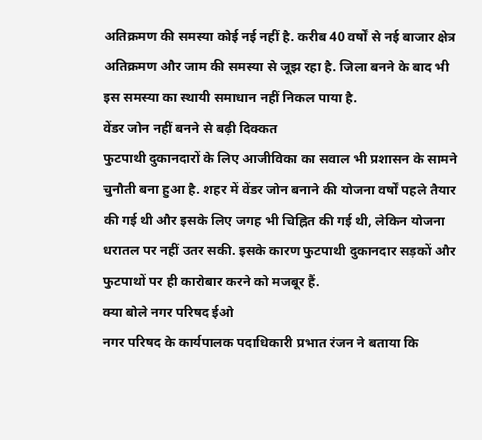अतिक्रमण की समस्या कोई नई नहीं है. करीब 40 वर्षों से नई बाजार क्षेत्र अतिक्रमण और जाम की समस्या से जूझ रहा है. जिला बनने के बाद भी इस समस्या का स्थायी समाधान नहीं निकल पाया है.
वेंडर जोन नहीं बनने से बढ़ी दिक्कत
फुटपाथी दुकानदारों के लिए आजीविका का सवाल भी प्रशासन के सामने चुनौती बना हुआ है. शहर में वेंडर जोन बनाने की योजना वर्षों पहले तैयार की गई थी और इसके लिए जगह भी चिह्नित की गई थी, लेकिन योजना धरातल पर नहीं उतर सकी. इसके कारण फुटपाथी दुकानदार सड़कों और फुटपाथों पर ही कारोबार करने को मजबूर हैं.
क्या बोले नगर परिषद ईओ
नगर परिषद के कार्यपालक पदाधिकारी प्रभात रंजन ने बताया कि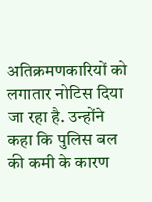अतिक्रमणकारियों को लगातार नोटिस दिया जा रहा है. उन्होंने कहा कि पुलिस बल की कमी के कारण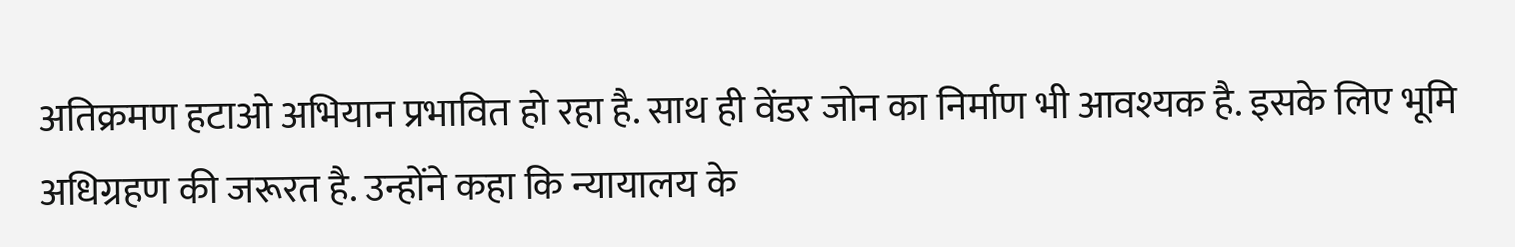अतिक्रमण हटाओ अभियान प्रभावित हो रहा है. साथ ही वेंडर जोन का निर्माण भी आवश्यक है. इसके लिए भूमि अधिग्रहण की जरूरत है. उन्होंने कहा कि न्यायालय के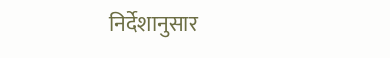निर्देशानुसार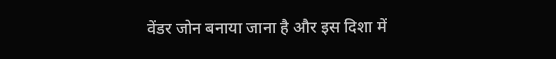वेंडर जोन बनाया जाना है और इस दिशा में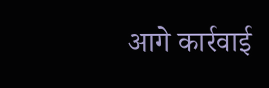आगे कार्रवाई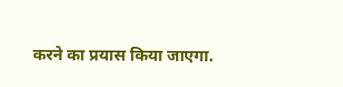करने का प्रयास किया जाएगा.